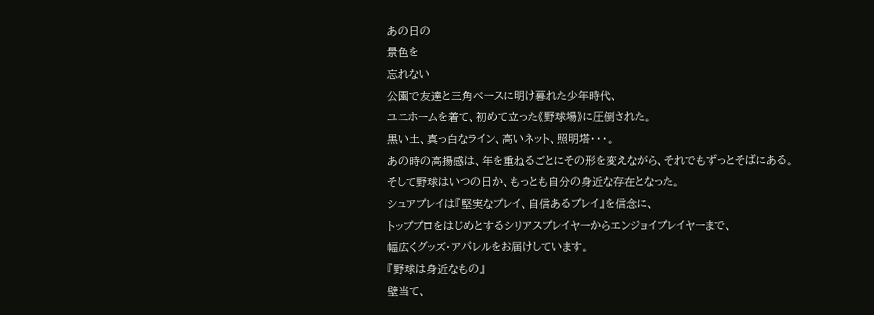あの日の
景色を
忘れない
公園で友達と三角ベースに明け暮れた少年時代、
ユニホームを着て、初めて立った《野球場》に圧倒された。
黒い土、真っ白なライン、高いネット、照明塔・・・。
あの時の高揚感は、年を重ねるごとにその形を変えながら、それでもずっとそばにある。
そして野球はいつの日か、もっとも自分の身近な存在となった。
シュアプレイは『堅実なプレイ、自信あるプレイ』を信念に、
トッププロをはじめとするシリアスプレイヤーからエンジョイプレイヤーまで、
幅広くグッズ・アパレルをお届けしています。
『野球は身近なもの』
壁当て、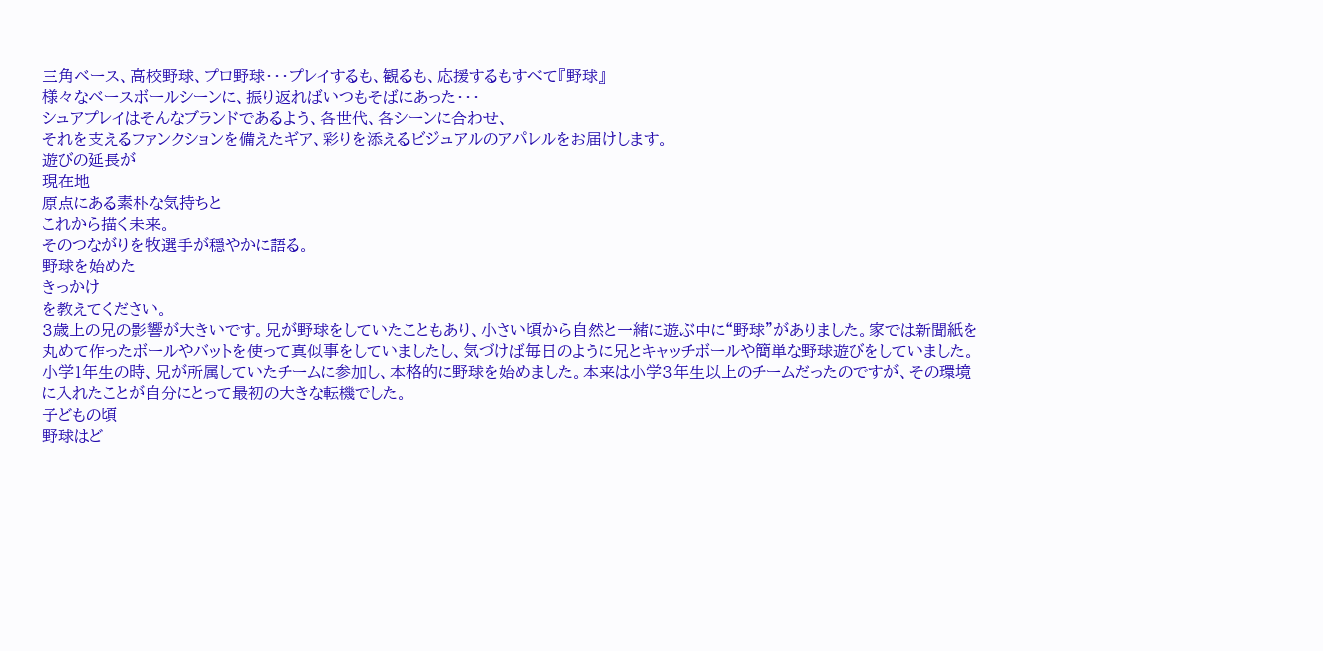三角ベース、高校野球、プロ野球・・・プレイするも、観るも、応援するもすべて『野球』
様々なベースボールシーンに、振り返ればいつもそばにあった・・・
シュアプレイはそんなブランドであるよう、各世代、各シーンに合わせ、
それを支えるファンクションを備えたギア、彩りを添えるビジュアルのアパレルをお届けします。
遊びの延長が
現在地
原点にある素朴な気持ちと
これから描く未来。
そのつながりを牧選手が穏やかに語る。
野球を始めた
きっかけ
を教えてください。
3歳上の兄の影響が大きいです。兄が野球をしていたこともあり、小さい頃から自然と一緒に遊ぶ中に“野球”がありました。家では新聞紙を丸めて作ったボールやバットを使って真似事をしていましたし、気づけば毎日のように兄とキャッチボールや簡単な野球遊びをしていました。小学1年生の時、兄が所属していたチームに参加し、本格的に野球を始めました。本来は小学3年生以上のチームだったのですが、その環境に入れたことが自分にとって最初の大きな転機でした。
子どもの頃
野球はど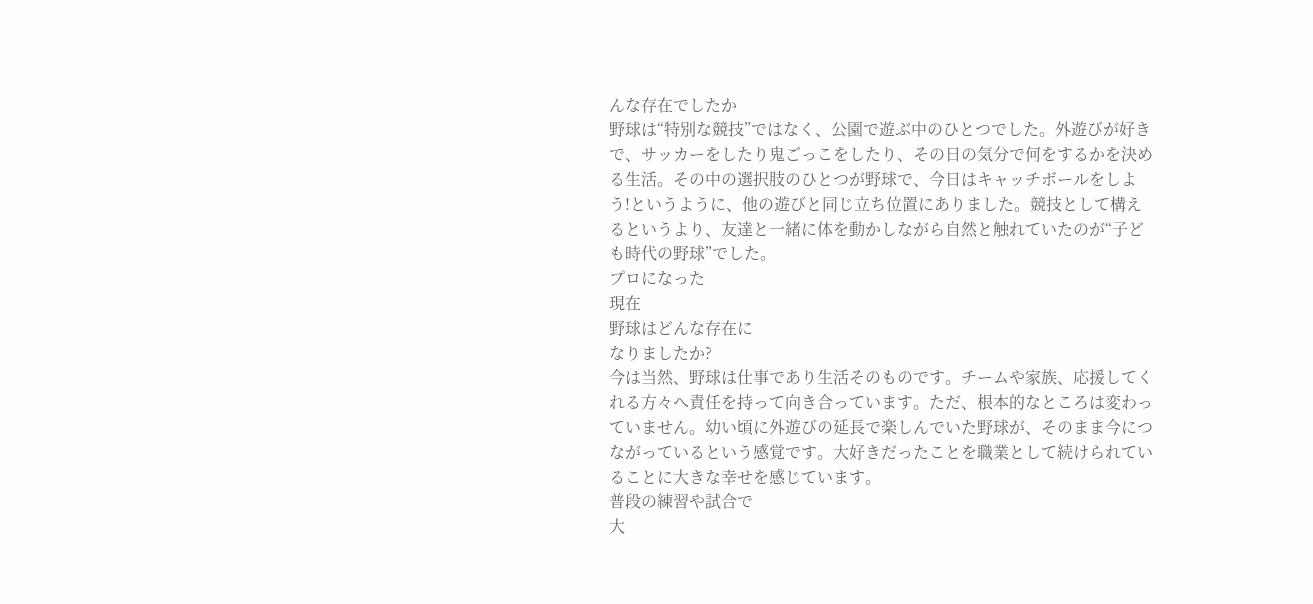んな存在でしたか
野球は“特別な競技”ではなく、公園で遊ぶ中のひとつでした。外遊びが好きで、サッカーをしたり鬼ごっこをしたり、その日の気分で何をするかを決める生活。その中の選択肢のひとつが野球で、今日はキャッチボールをしよう!というように、他の遊びと同じ立ち位置にありました。競技として構えるというより、友達と一緒に体を動かしながら自然と触れていたのが“子ども時代の野球”でした。
プロになった
現在
野球はどんな存在に
なりましたか?
今は当然、野球は仕事であり生活そのものです。チームや家族、応援してくれる方々へ責任を持って向き合っています。ただ、根本的なところは変わっていません。幼い頃に外遊びの延長で楽しんでいた野球が、そのまま今につながっているという感覚です。大好きだったことを職業として続けられていることに大きな幸せを感じています。
普段の練習や試合で
大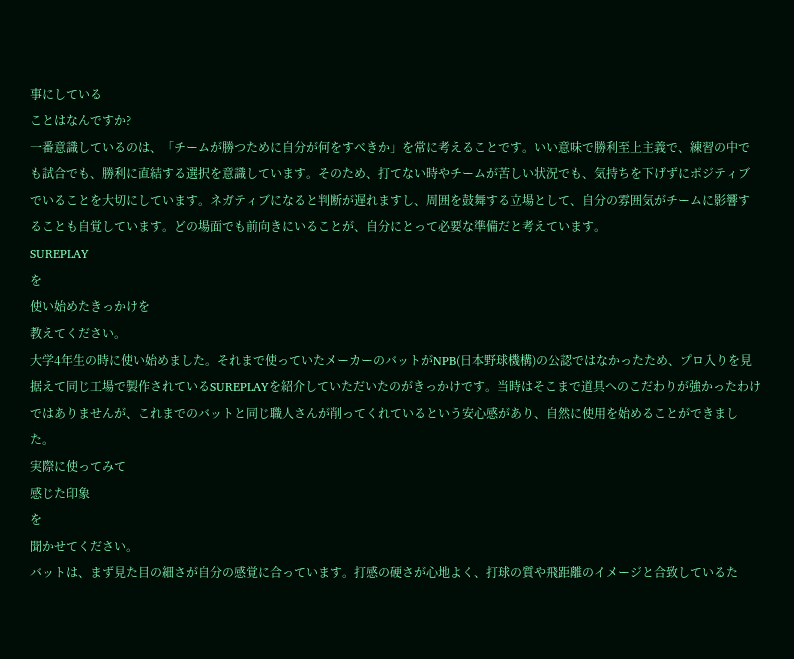事にしている
ことはなんですか?
一番意識しているのは、「チームが勝つために自分が何をすべきか」を常に考えることです。いい意味で勝利至上主義で、練習の中でも試合でも、勝利に直結する選択を意識しています。そのため、打てない時やチームが苦しい状況でも、気持ちを下げずにポジティブでいることを大切にしています。ネガティブになると判断が遅れますし、周囲を鼓舞する立場として、自分の雰囲気がチームに影響することも自覚しています。どの場面でも前向きにいることが、自分にとって必要な準備だと考えています。
SUREPLAY
を
使い始めたきっかけを
教えてください。
大学4年生の時に使い始めました。それまで使っていたメーカーのバットがNPB(日本野球機構)の公認ではなかったため、プロ入りを見据えて同じ工場で製作されているSUREPLAYを紹介していただいたのがきっかけです。当時はそこまで道具へのこだわりが強かったわけではありませんが、これまでのバットと同じ職人さんが削ってくれているという安心感があり、自然に使用を始めることができました。
実際に使ってみて
感じた印象
を
聞かせてください。
バットは、まず見た目の細さが自分の感覚に合っています。打感の硬さが心地よく、打球の質や飛距離のイメージと合致しているた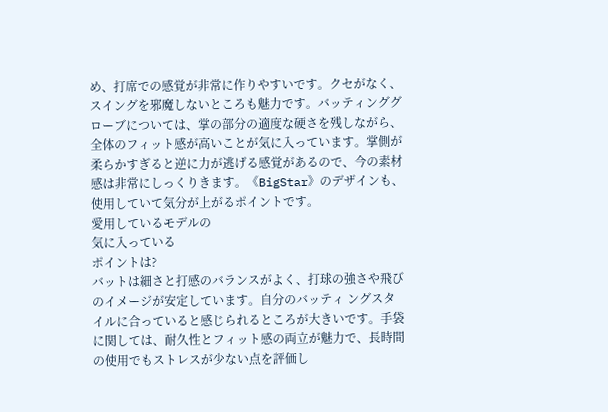め、打席での感覚が非常に作りやすいです。クセがなく、スイングを邪魔しないところも魅力です。バッティンググローブについては、掌の部分の適度な硬さを残しながら、全体のフィット感が高いことが気に入っています。掌側が柔らかすぎると逆に力が逃げる感覚があるので、今の素材感は非常にしっくりきます。《BigStar》のデザインも、使用していて気分が上がるポイントです。
愛用しているモデルの
気に入っている
ポイントは?
バットは細さと打感のバランスがよく、打球の強さや飛びのイメージが安定しています。自分のバッティ ングスタイルに合っていると感じられるところが大きいです。手袋に関しては、耐久性とフィット感の両立が魅力で、長時間の使用でもストレスが少ない点を評価し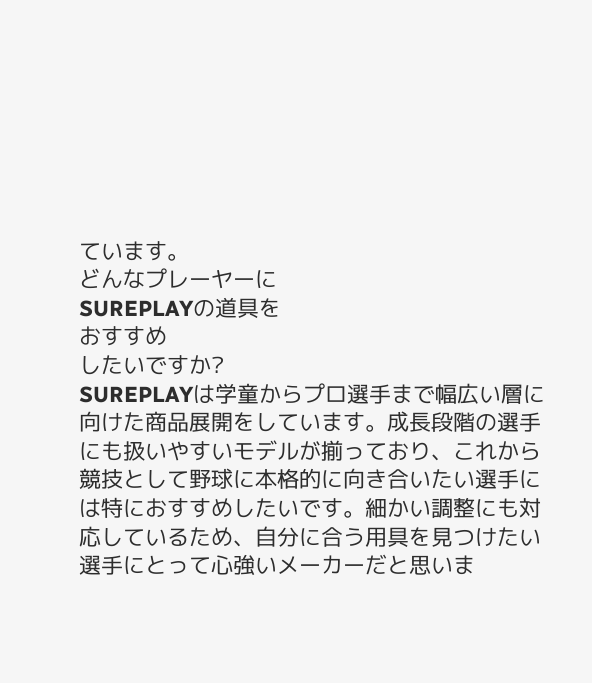ています。
どんなプレーヤーに
SUREPLAYの道具を
おすすめ
したいですか?
SUREPLAYは学童からプロ選手まで幅広い層に向けた商品展開をしています。成長段階の選手にも扱いやすいモデルが揃っており、これから競技として野球に本格的に向き合いたい選手には特におすすめしたいです。細かい調整にも対応しているため、自分に合う用具を見つけたい選手にとって心強いメーカーだと思いま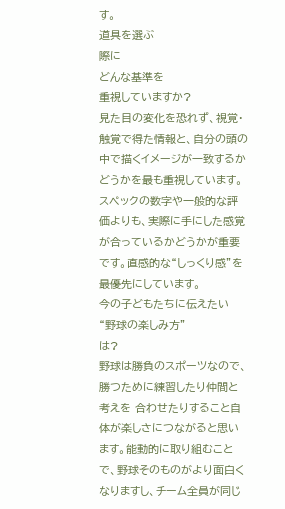す。
道具を選ぶ
際に
どんな基準を
重視していますか?
見た目の変化を恐れず、視覚・触覚で得た情報と、自分の頭の中で描くイメージが一致するかどうかを最も重視しています。スペックの数字や一般的な評価よりも、実際に手にした感覚が合っているかどうかが重要です。直感的な“しっくり感”を最優先にしています。
今の子どもたちに伝えたい
“野球の楽しみ方”
は?
野球は勝負のスポーツなので、勝つために練習したり仲間と考えを 合わせたりすること自体が楽しさにつながると思います。能動的に取り組むことで、野球そのものがより面白くなりますし、チーム全員が同じ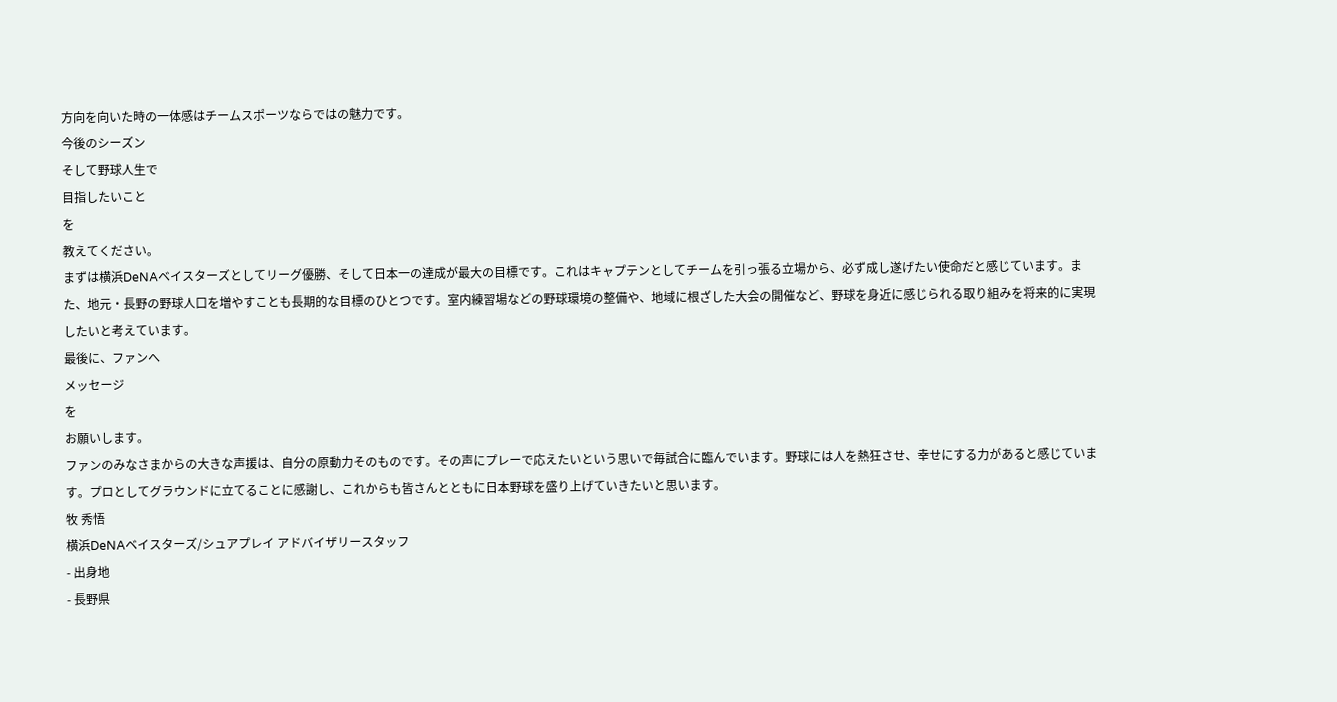方向を向いた時の一体感はチームスポーツならではの魅力です。
今後のシーズン
そして野球人生で
目指したいこと
を
教えてください。
まずは横浜DeNAベイスターズとしてリーグ優勝、そして日本一の達成が最大の目標です。これはキャプテンとしてチームを引っ張る立場から、必ず成し遂げたい使命だと感じています。また、地元・長野の野球人口を増やすことも長期的な目標のひとつです。室内練習場などの野球環境の整備や、地域に根ざした大会の開催など、野球を身近に感じられる取り組みを将来的に実現したいと考えています。
最後に、ファンへ
メッセージ
を
お願いします。
ファンのみなさまからの大きな声援は、自分の原動力そのものです。その声にプレーで応えたいという思いで毎試合に臨んでいます。野球には人を熱狂させ、幸せにする力があると感じています。プロとしてグラウンドに立てることに感謝し、これからも皆さんとともに日本野球を盛り上げていきたいと思います。
牧 秀悟
横浜DeNAベイスターズ/シュアプレイ アドバイザリースタッフ
- 出身地
- 長野県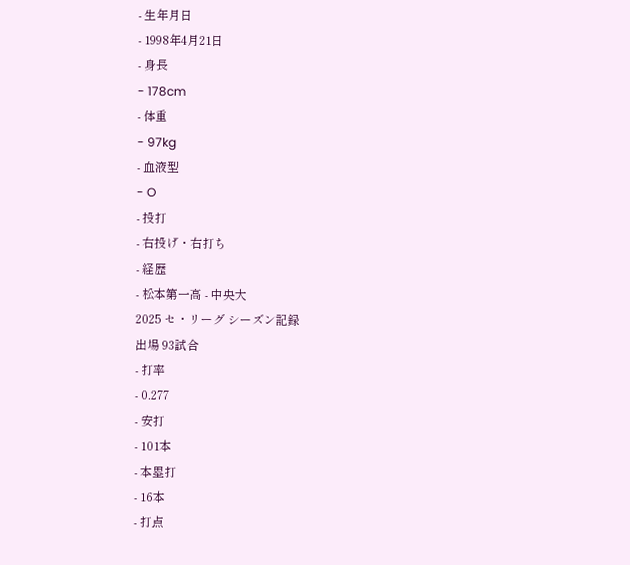- 生年月日
- 1998年4月21日
- 身長
- 178cm
- 体重
- 97kg
- 血液型
- O
- 投打
- 右投げ・右打ち
- 経歴
- 松本第一高 - 中央大
2025 セ・リーグ シーズン記録
出場 93試合
- 打率
- 0.277
- 安打
- 101本
- 本塁打
- 16本
- 打点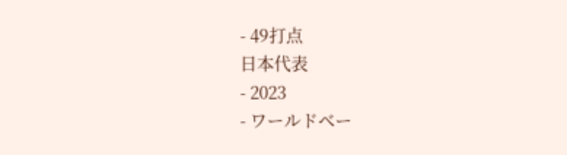- 49打点
日本代表
- 2023
- ワールドベー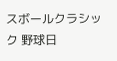スボールクラシック 野球日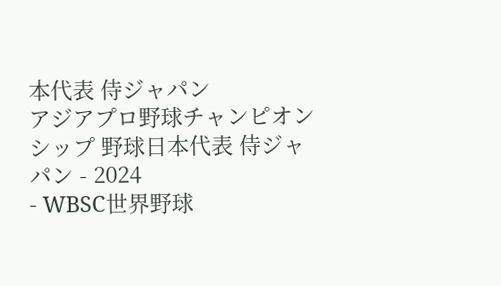本代表 侍ジャパン
アジアプロ野球チャンピオンシップ 野球日本代表 侍ジャパン - 2024
- WBSC世界野球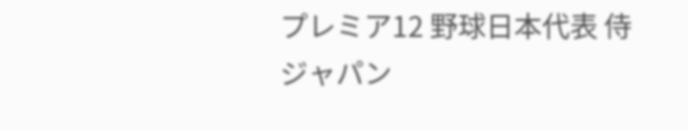プレミア12 野球日本代表 侍ジャパン